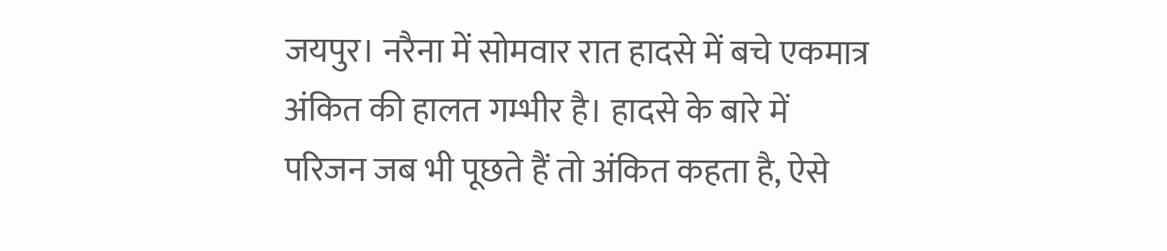जयपुर। नरैना में सोमवार रात हादसे में बचे एकमात्र अंकित की हालत गम्भीर है। हादसे के बारे में परिजन जब भी पूछते हैं तो अंकित कहता है, ऐसे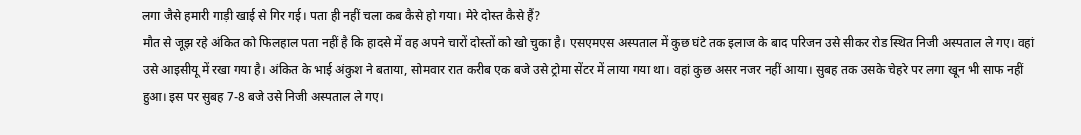लगा जैसे हमारी गाड़ी खाई से गिर गई। पता ही नहीं चला कब कैसे हो गया। मेरे दोस्त कैसे हैं?
मौत से जूझ रहे अंकित को फिलहाल पता नहीं है कि हादसे में वह अपने चारों दोस्तों को खो चुका है। एसएमएस अस्पताल में कुछ घंटे तक इलाज के बाद परिजन उसे सीकर रोड स्थित निजी अस्पताल ले गए। वहां उसे आइसीयू में रखा गया है। अंकित के भाई अंकुश ने बताया, सोमवार रात करीब एक बजे उसे ट्रोमा सेंटर में लाया गया था। वहां कुछ असर नजर नहीं आया। सुबह तक उसके चेहरे पर लगा खून भी साफ नहीं हुआ। इस पर सुबह 7-8 बजे उसे निजी अस्पताल ले गए।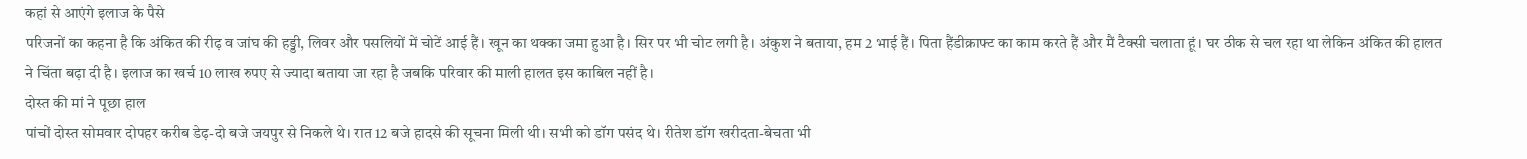कहां से आएंगे इलाज के पैसे
परिजनों का कहना है कि अंकित की रीढ़ व जांघ की हड्डी, लिवर और पसलियों में चोटें आई हैं। खून का थक्का जमा हुआ है। सिर पर भी चोट लगी है। अंकुश ने बताया, हम 2 भाई हैं। पिता हैंडीक्राफ्ट का काम करते हैं और मैं टैक्सी चलाता हूं। घर ठीक से चल रहा था लेकिन अंकित की हालत ने चिंता बढ़ा दी है। इलाज का खर्च 10 लाख रुपए से ज्यादा बताया जा रहा है जबकि परिवार की माली हालत इस काबिल नहीं है।
दोस्त की मां ने पूछा हाल
पांचों दोस्त सोमवार दोपहर करीब डेढ़-दो बजे जयपुर से निकले थे। रात 12 बजे हादसे की सूचना मिली थी। सभी को डॉग पसंद थे। रीतेश डॉग खरीदता-बेचता भी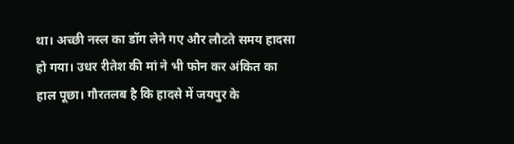था। अच्छी नस्ल का डॉग लेने गए और लौटते समय हादसा हो गया। उधर रीतेश की मां ने भी फोन कर अंकित का हाल पूछा। गौरतलब है कि हादसे में जयपुर के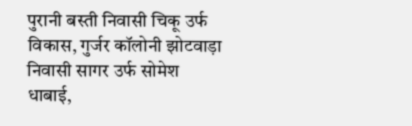पुरानी बस्ती निवासी चिकू उर्फ विकास, गुर्जर कॉलोनी झोटवाड़ा निवासी सागर उर्फ सोमेश धाबाई,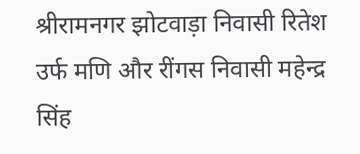श्रीरामनगर झोटवाड़ा निवासी रितेश उर्फ मणि और रींगस निवासी महेन्द्र सिंह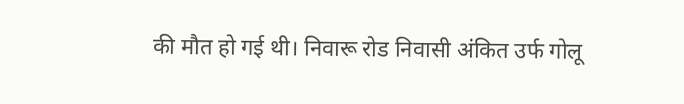की मौत हो गई थी। निवारू रोड निवासी अंकित उर्फ गोलू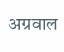अग्रवाल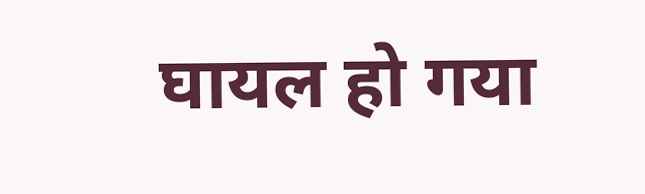घायल हो गया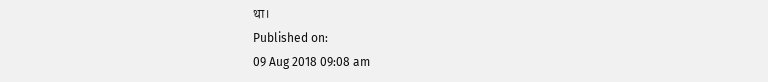था।
Published on:
09 Aug 2018 09:08 am